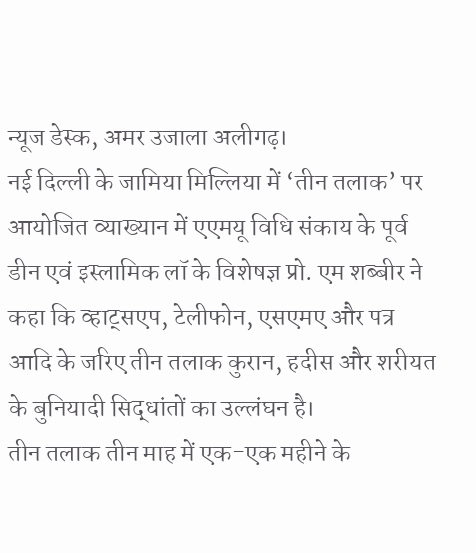न्यूज डेस्क, अमर उजाला अलीगढ़।
नई दिल्ली के जामिया मिल्लिया में ‘तीन तलाक’ पर आयोजित व्याख्यान में एएमयू विधि संकाय के पूर्व डीन एवं इस्लामिक लॉ के विशेषज्ञ प्रो. एम शब्बीर ने कहा कि व्हाट्सएप, टेलीफोन, एसएमए और पत्र आदि के जरिए तीन तलाक कुरान, हदीस और शरीयत के बुनियादी सिद्धांतों का उल्लंघन है।
तीन तलाक तीन माह में एक-एक महीने के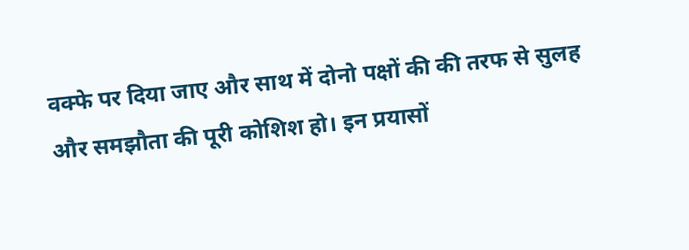वक्फे पर दिया जाए और साथ में दोनो पक्षों की की तरफ से सुलह और समझौता की पूरी कोशिश हो। इन प्रयासों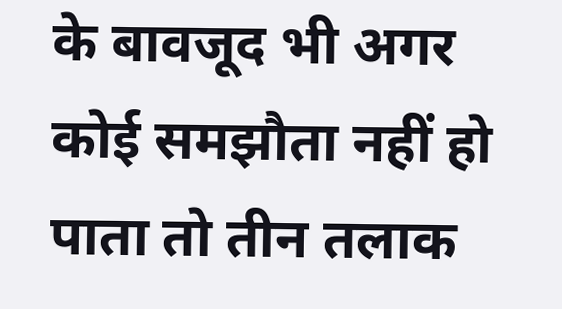के बावजूद भी अगर कोई समझौता नहीं हो पाता तो तीन तलाक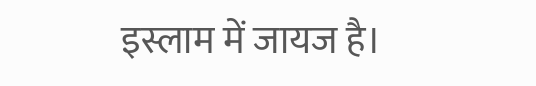इस्लाम में जायज है।